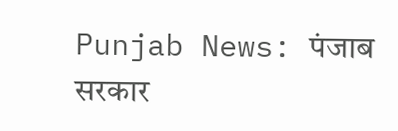Punjab News: पंजाब सरकार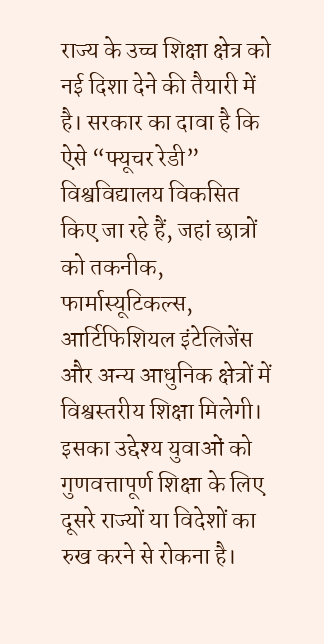राज्य के उच्च शिक्षा क्षेत्र को नई दिशा देने की तैयारी में है। सरकार का दावा है कि ऐसे “फ्यूचर रेडी” विश्वविद्यालय विकसित किए जा रहे हैं, जहां छात्रों को तकनीक, फार्मास्यूटिकल्स, आर्टिफिशियल इंटेलिजेंस और अन्य आधुनिक क्षेत्रों में विश्वस्तरीय शिक्षा मिलेगी। इसका उद्देश्य युवाओं को गुणवत्तापूर्ण शिक्षा के लिए दूसरे राज्यों या विदेशों का रुख करने से रोकना है।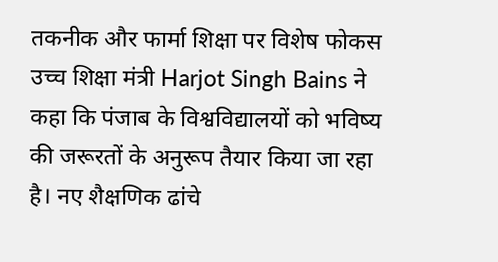तकनीक और फार्मा शिक्षा पर विशेष फोकस
उच्च शिक्षा मंत्री Harjot Singh Bains ने कहा कि पंजाब के विश्वविद्यालयों को भविष्य की जरूरतों के अनुरूप तैयार किया जा रहा है। नए शैक्षणिक ढांचे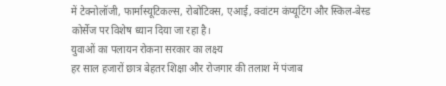में टेक्नोलॉजी, फार्मास्यूटिकल्स, रोबोटिक्स, एआई, क्वांटम कंप्यूटिंग और स्किल-बेस्ड कोर्सेज पर विशेष ध्यान दिया जा रहा है।
युवाओं का पलायन रोकना सरकार का लक्ष्य
हर साल हजारों छात्र बेहतर शिक्षा और रोजगार की तलाश में पंजाब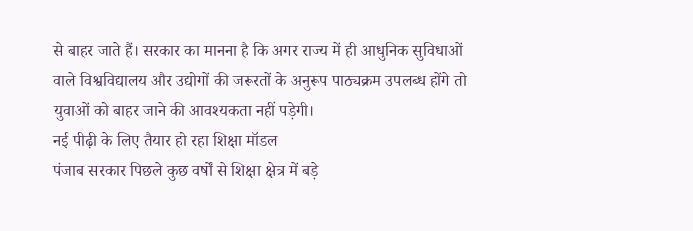से बाहर जाते हैं। सरकार का मानना है कि अगर राज्य में ही आधुनिक सुविधाओं वाले विश्वविद्यालय और उद्योगों की जरूरतों के अनुरूप पाठ्यक्रम उपलब्ध होंगे तो युवाओं को बाहर जाने की आवश्यकता नहीं पड़ेगी।
नई पीढ़ी के लिए तैयार हो रहा शिक्षा मॉडल
पंजाब सरकार पिछले कुछ वर्षों से शिक्षा क्षेत्र में बड़े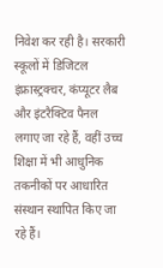निवेश कर रही है। सरकारी स्कूलों में डिजिटल इंफ्रास्ट्रक्चर, कंप्यूटर लैब और इंटरैक्टिव पैनल लगाए जा रहे हैं, वहीं उच्च शिक्षा में भी आधुनिक तकनीकों पर आधारित संस्थान स्थापित किए जा रहे हैं।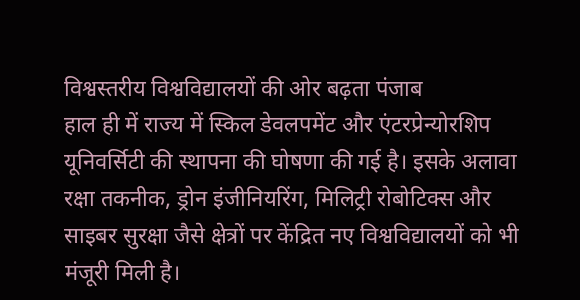विश्वस्तरीय विश्वविद्यालयों की ओर बढ़ता पंजाब
हाल ही में राज्य में स्किल डेवलपमेंट और एंटरप्रेन्योरशिप यूनिवर्सिटी की स्थापना की घोषणा की गई है। इसके अलावा रक्षा तकनीक, ड्रोन इंजीनियरिंग, मिलिट्री रोबोटिक्स और साइबर सुरक्षा जैसे क्षेत्रों पर केंद्रित नए विश्वविद्यालयों को भी मंजूरी मिली है।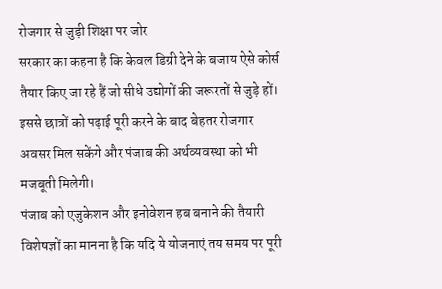रोजगार से जुड़ी शिक्षा पर जोर
सरकार का कहना है कि केवल डिग्री देने के बजाय ऐसे कोर्स तैयार किए जा रहे हैं जो सीधे उद्योगों की जरूरतों से जुड़े हों। इससे छात्रों को पढ़ाई पूरी करने के बाद बेहतर रोजगार अवसर मिल सकेंगे और पंजाब की अर्थव्यवस्था को भी मजबूती मिलेगी।
पंजाब को एजुकेशन और इनोवेशन हब बनाने की तैयारी
विशेषज्ञों का मानना है कि यदि ये योजनाएं तय समय पर पूरी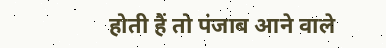होती हैं तो पंजाब आने वाले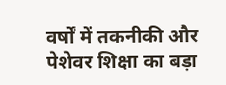वर्षों में तकनीकी और पेशेवर शिक्षा का बड़ा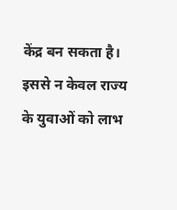केंद्र बन सकता है। इससे न केवल राज्य के युवाओं को लाभ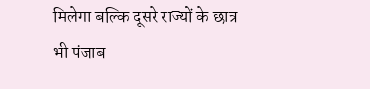मिलेगा बल्कि दूसरे राज्यों के छात्र भी पंजाब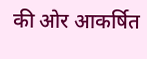की ओर आकर्षित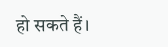हो सकते हैं।